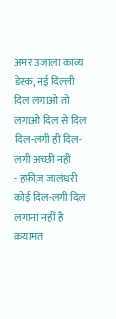अमर उजाला काव्य डेस्क, नई दिल्ली
दिल लगाओ तो लगाओ दिल से दिल
दिल-लगी ही दिल-लगी अच्छी नहीं
- हफ़ीज़ जालंधरी
कोई दिल-लगी दिल लगाना नहीं है
क़यामत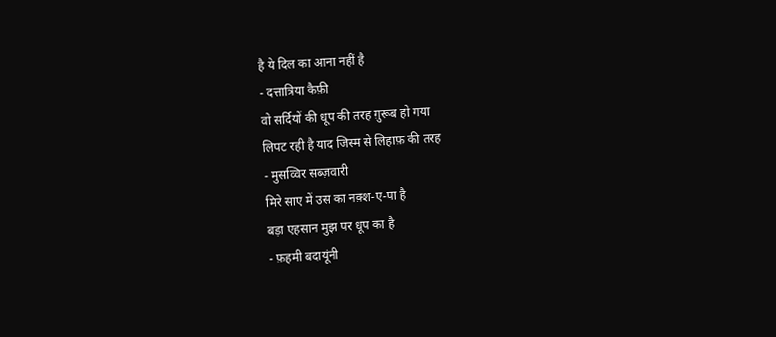है ये दिल का आना नहीं है
- दत्तात्रिया कैफ़ी
वो सर्दियों की धूप की तरह ग़ुरूब हो गया
लिपट रही है याद जिस्म से लिहाफ़ की तरह
- मुसव्विर सब्ज़वारी
मिरे साए में उस का नक़्श-ए-पा है
बड़ा एहसान मुझ पर धूप का है
- फ़हमी बदायूंनी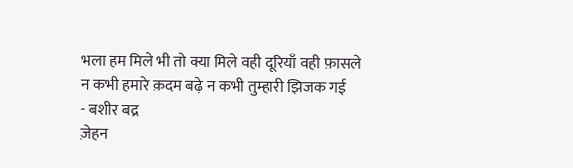भला हम मिले भी तो क्या मिले वही दूरियाँ वही फ़ासले
न कभी हमारे क़दम बढ़े न कभी तुम्हारी झिजक गई
- बशीर बद्र
ज़ेहन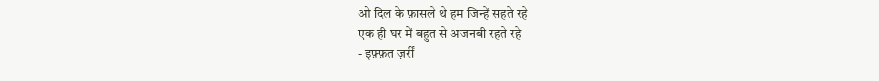ओ दिल के फ़ासले थे हम जिन्हें सहते रहे
एक ही घर में बहुत से अजनबी रहते रहे
- इफ़्फ़त ज़र्रीं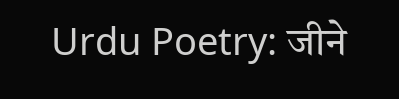Urdu Poetry: जीने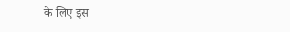के लिए इस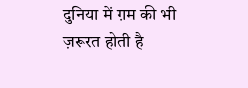दुनिया में ग़म की भी ज़रूरत होती है